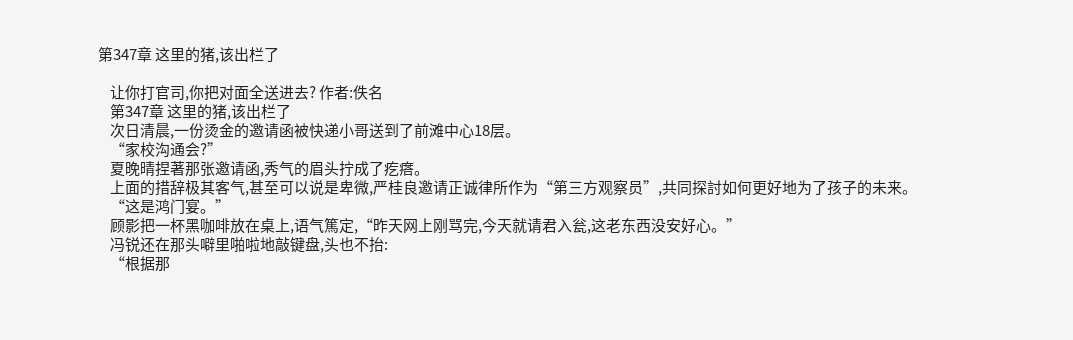第347章 这里的猪,该出栏了

    让你打官司,你把对面全送进去? 作者:佚名
    第347章 这里的猪,该出栏了
    次日清晨,一份烫金的邀请函被快递小哥送到了前滩中心18层。
    “家校沟通会?”
    夏晚晴捏著那张邀请函,秀气的眉头拧成了疙瘩。
    上面的措辞极其客气,甚至可以说是卑微,严桂良邀请正诚律所作为“第三方观察员”,共同探討如何更好地为了孩子的未来。
    “这是鸿门宴。”
    顾影把一杯黑咖啡放在桌上,语气篤定,“昨天网上刚骂完,今天就请君入瓮,这老东西没安好心。”
    冯锐还在那头噼里啪啦地敲键盘,头也不抬:
    “根据那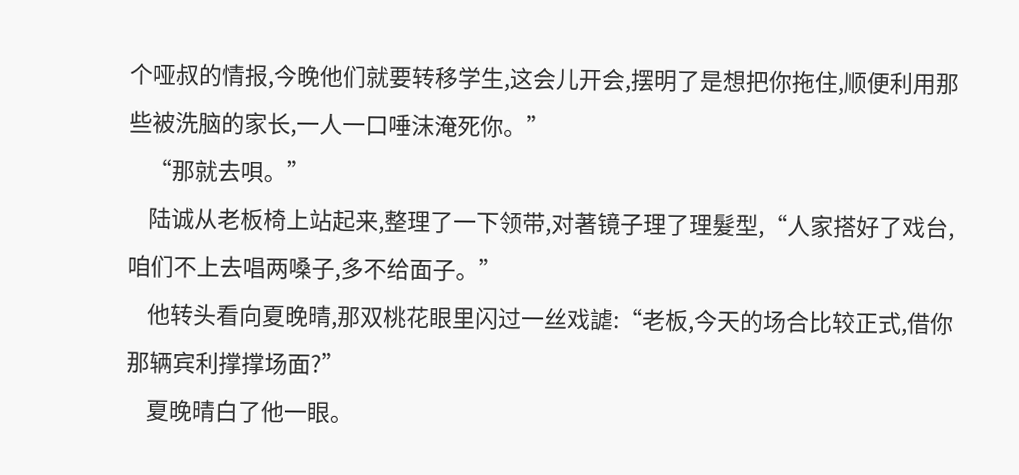个哑叔的情报,今晚他们就要转移学生,这会儿开会,摆明了是想把你拖住,顺便利用那些被洗脑的家长,一人一口唾沫淹死你。”
    “那就去唄。”
    陆诚从老板椅上站起来,整理了一下领带,对著镜子理了理髮型,“人家搭好了戏台,咱们不上去唱两嗓子,多不给面子。”
    他转头看向夏晚晴,那双桃花眼里闪过一丝戏謔:“老板,今天的场合比较正式,借你那辆宾利撑撑场面?”
    夏晚晴白了他一眼。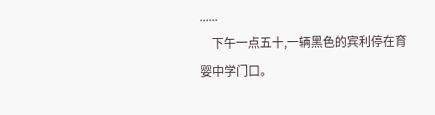......
    下午一点五十,一辆黑色的宾利停在育婴中学门口。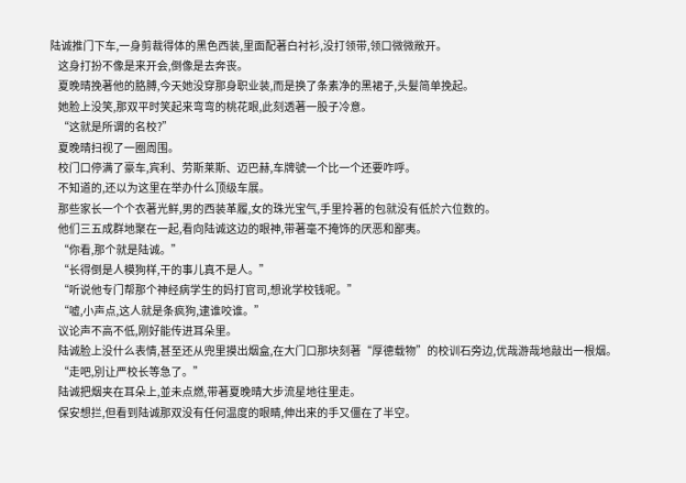陆诚推门下车,一身剪裁得体的黑色西装,里面配著白衬衫,没打领带,领口微微敞开。
    这身打扮不像是来开会,倒像是去奔丧。
    夏晚晴挽著他的胳膊,今天她没穿那身职业装,而是换了条素净的黑裙子,头髮简单挽起。
    她脸上没笑,那双平时笑起来弯弯的桃花眼,此刻透著一股子冷意。
    “这就是所谓的名校?”
    夏晚晴扫视了一圈周围。
    校门口停满了豪车,宾利、劳斯莱斯、迈巴赫,车牌號一个比一个还要咋呼。
    不知道的,还以为这里在举办什么顶级车展。
    那些家长一个个衣著光鲜,男的西装革履,女的珠光宝气,手里拎著的包就没有低於六位数的。
    他们三五成群地聚在一起,看向陆诚这边的眼神,带著毫不掩饰的厌恶和鄙夷。
    “你看,那个就是陆诚。”
    “长得倒是人模狗样,干的事儿真不是人。”
    “听说他专门帮那个神经病学生的妈打官司,想讹学校钱呢。”
    “嘘,小声点,这人就是条疯狗,逮谁咬谁。”
    议论声不高不低,刚好能传进耳朵里。
    陆诚脸上没什么表情,甚至还从兜里摸出烟盒,在大门口那块刻著“厚德载物”的校训石旁边,优哉游哉地敲出一根烟。
    “走吧,別让严校长等急了。”
    陆诚把烟夹在耳朵上,並未点燃,带著夏晚晴大步流星地往里走。
    保安想拦,但看到陆诚那双没有任何温度的眼睛,伸出来的手又僵在了半空。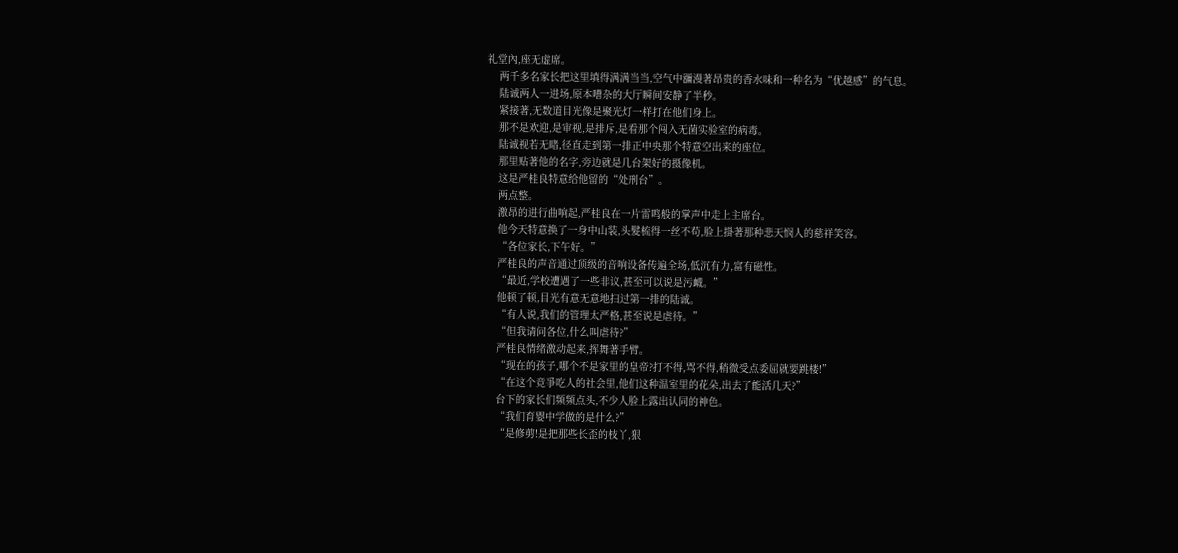礼堂內,座无虚席。
    两千多名家长把这里填得满满当当,空气中瀰漫著昂贵的香水味和一种名为“优越感”的气息。
    陆诚两人一进场,原本嘈杂的大厅瞬间安静了半秒。
    紧接著,无数道目光像是聚光灯一样打在他们身上。
    那不是欢迎,是审视,是排斥,是看那个闯入无菌实验室的病毒。
    陆诚视若无睹,径直走到第一排正中央那个特意空出来的座位。
    那里贴著他的名字,旁边就是几台架好的摄像机。
    这是严桂良特意给他留的“处刑台”。
    两点整。
    激昂的进行曲响起,严桂良在一片雷鸣般的掌声中走上主席台。
    他今天特意换了一身中山装,头髮梳得一丝不苟,脸上掛著那种悲天悯人的慈祥笑容。
    “各位家长,下午好。”
    严桂良的声音通过顶级的音响设备传遍全场,低沉有力,富有磁性。
    “最近,学校遭遇了一些非议,甚至可以说是污衊。”
    他顿了顿,目光有意无意地扫过第一排的陆诚。
    “有人说,我们的管理太严格,甚至说是虐待。”
    “但我请问各位,什么叫虐待?”
    严桂良情绪激动起来,挥舞著手臂。
    “现在的孩子,哪个不是家里的皇帝?打不得,骂不得,稍微受点委屈就要跳楼!”
    “在这个竞爭吃人的社会里,他们这种温室里的花朵,出去了能活几天?”
    台下的家长们频频点头,不少人脸上露出认同的神色。
    “我们育婴中学做的是什么?”
    “是修剪!是把那些长歪的枝丫,狠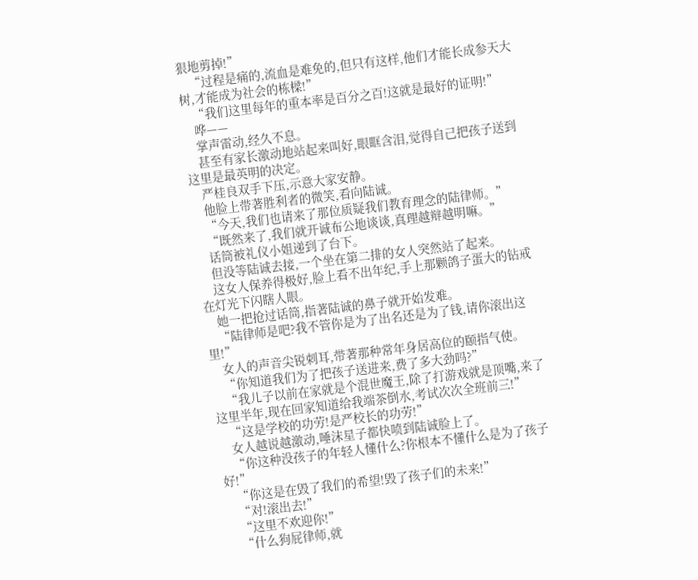狠地剪掉!”
    “过程是痛的,流血是难免的,但只有这样,他们才能长成参天大树,才能成为社会的栋樑!”
    “我们这里每年的重本率是百分之百!这就是最好的证明!”
    哗——
    掌声雷动,经久不息。
    甚至有家长激动地站起来叫好,眼眶含泪,觉得自己把孩子送到这里是最英明的决定。
    严桂良双手下压,示意大家安静。
    他脸上带著胜利者的微笑,看向陆诚。
    “今天,我们也请来了那位质疑我们教育理念的陆律师。”
    “既然来了,我们就开诚布公地谈谈,真理越辩越明嘛。”
    话筒被礼仪小姐递到了台下。
    但没等陆诚去接,一个坐在第二排的女人突然站了起来。
    这女人保养得极好,脸上看不出年纪,手上那颗鸽子蛋大的钻戒在灯光下闪瞎人眼。
    她一把抢过话筒,指著陆诚的鼻子就开始发难。
    “陆律师是吧?我不管你是为了出名还是为了钱,请你滚出这里!”
    女人的声音尖锐刺耳,带著那种常年身居高位的颐指气使。
    “你知道我们为了把孩子送进来,费了多大劲吗?”
    “我儿子以前在家就是个混世魔王,除了打游戏就是顶嘴,来了这里半年,现在回家知道给我端茶倒水,考试次次全班前三!”
    “这是学校的功劳!是严校长的功劳!”
    女人越说越激动,唾沫星子都快喷到陆诚脸上了。
    “你这种没孩子的年轻人懂什么?你根本不懂什么是为了孩子好!”
    “你这是在毁了我们的希望!毁了孩子们的未来!”
    “对!滚出去!”
    “这里不欢迎你!”
    “什么狗屁律师,就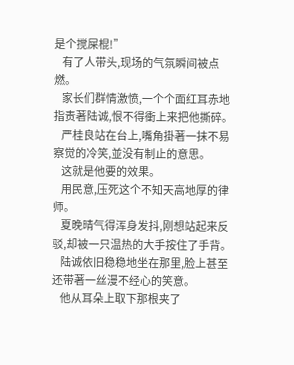是个搅屎棍!”
    有了人带头,现场的气氛瞬间被点燃。
    家长们群情激愤,一个个面红耳赤地指责著陆诚,恨不得衝上来把他撕碎。
    严桂良站在台上,嘴角掛著一抹不易察觉的冷笑,並没有制止的意思。
    这就是他要的效果。
    用民意,压死这个不知天高地厚的律师。
    夏晚晴气得浑身发抖,刚想站起来反驳,却被一只温热的大手按住了手背。
    陆诚依旧稳稳地坐在那里,脸上甚至还带著一丝漫不经心的笑意。
    他从耳朵上取下那根夹了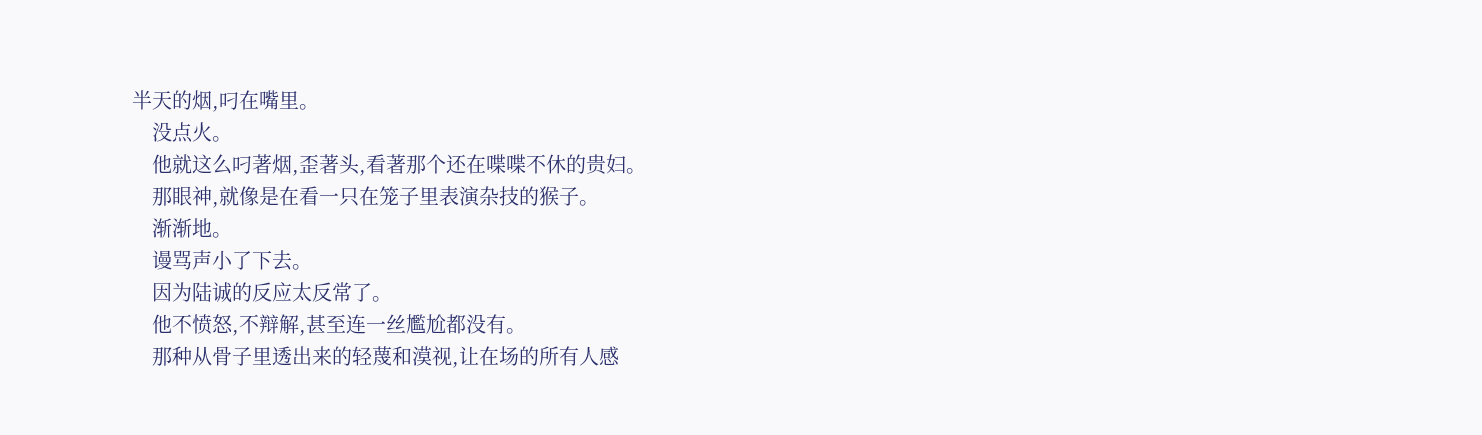半天的烟,叼在嘴里。
    没点火。
    他就这么叼著烟,歪著头,看著那个还在喋喋不休的贵妇。
    那眼神,就像是在看一只在笼子里表演杂技的猴子。
    渐渐地。
    谩骂声小了下去。
    因为陆诚的反应太反常了。
    他不愤怒,不辩解,甚至连一丝尷尬都没有。
    那种从骨子里透出来的轻蔑和漠视,让在场的所有人感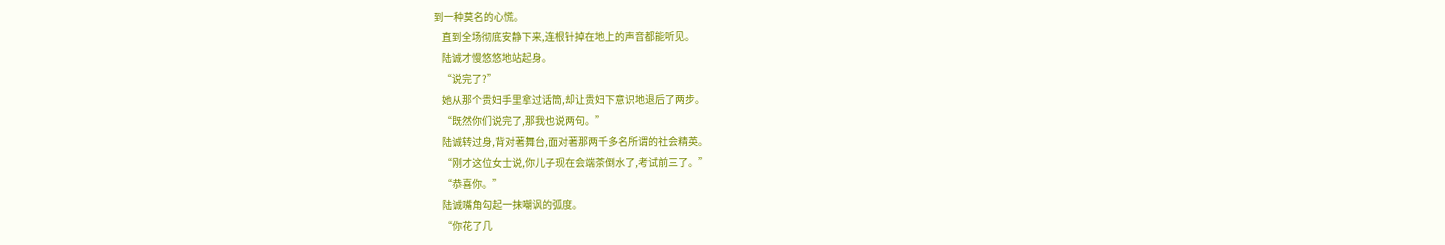到一种莫名的心慌。
    直到全场彻底安静下来,连根针掉在地上的声音都能听见。
    陆诚才慢悠悠地站起身。
    “说完了?”
    她从那个贵妇手里拿过话筒,却让贵妇下意识地退后了两步。
    “既然你们说完了,那我也说两句。”
    陆诚转过身,背对著舞台,面对著那两千多名所谓的社会精英。
    “刚才这位女士说,你儿子现在会端茶倒水了,考试前三了。”
    “恭喜你。”
    陆诚嘴角勾起一抹嘲讽的弧度。
    “你花了几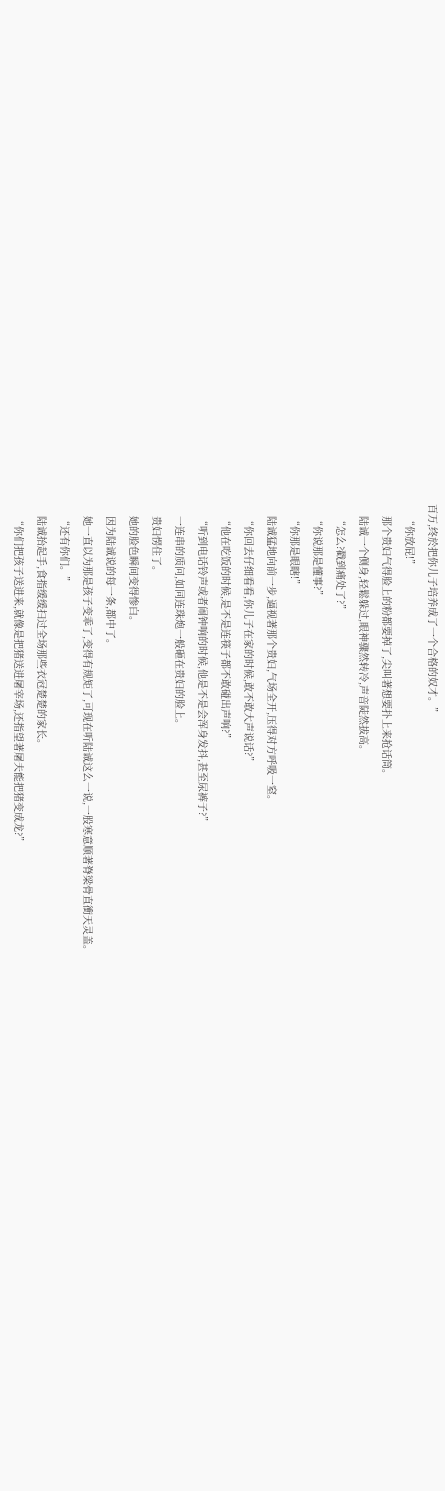百万,终於把你儿子培养成了一个合格的奴才。”
    “你放屁!”
    那个贵妇气得脸上的粉都要掉了,尖叫著想要扑上来抢话筒。
    陆诚一个侧身,轻鬆躲过,眼神骤然转冷,声音陡然拔高。
    “怎么?戳到痛处了?”
    “你说那是懂事?”
    “你那是眼瞎!”
    陆诚猛地向前一步,逼视著那个贵妇,气场全开,压得对方呼吸一窒。
    “你回去仔细看看,你儿子在家的时候,敢不敢大声说话?”
    “他在吃饭的时候,是不是连筷子都不敢碰出声响?”
    “听到电话铃声或者闹钟响的时候,他是不是会浑身发抖,甚至尿裤子?”
    一连串的质问,如同连珠炮一般砸在贵妇的脸上。
    贵妇愣住了。
    她的脸色瞬间变得惨白。
    因为陆诚说的每一条,都中了。
    她一直以为那是孩子变乖了,变得有规矩了,可现在听陆诚这么一说,一股寒意顺著脊梁骨直衝天灵盖。
    “还有你们。”
    陆诚抬起手,食指缓缓扫过全场那些衣冠楚楚的家长。
    “你们把孩子送进来,就像是把猪送进屠宰场,还指望著屠夫能把猪变成龙?”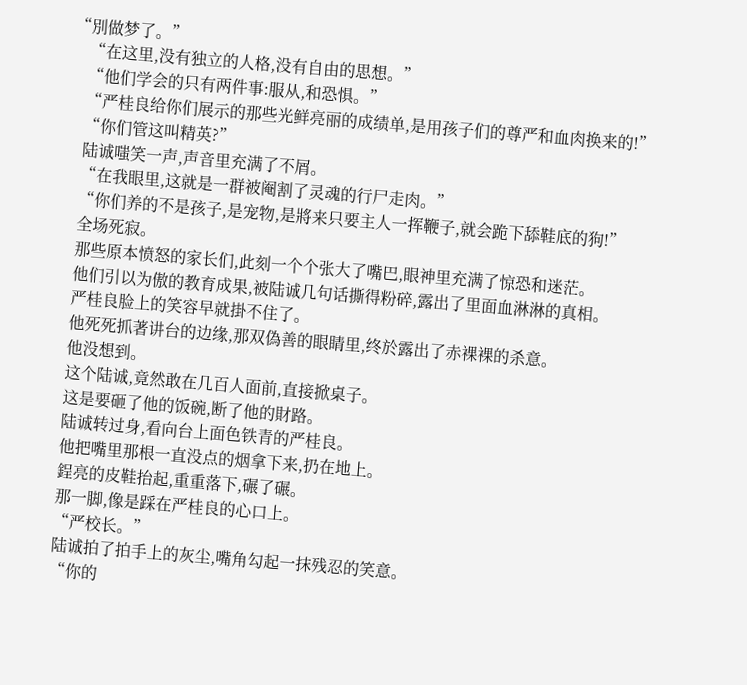“別做梦了。”
    “在这里,没有独立的人格,没有自由的思想。”
    “他们学会的只有两件事:服从,和恐惧。”
    “严桂良给你们展示的那些光鲜亮丽的成绩单,是用孩子们的尊严和血肉换来的!”
    “你们管这叫精英?”
    陆诚嗤笑一声,声音里充满了不屑。
    “在我眼里,这就是一群被阉割了灵魂的行尸走肉。”
    “你们养的不是孩子,是宠物,是將来只要主人一挥鞭子,就会跪下舔鞋底的狗!”
    全场死寂。
    那些原本愤怒的家长们,此刻一个个张大了嘴巴,眼神里充满了惊恐和迷茫。
    他们引以为傲的教育成果,被陆诚几句话撕得粉碎,露出了里面血淋淋的真相。
    严桂良脸上的笑容早就掛不住了。
    他死死抓著讲台的边缘,那双偽善的眼睛里,终於露出了赤裸裸的杀意。
    他没想到。
    这个陆诚,竟然敢在几百人面前,直接掀桌子。
    这是要砸了他的饭碗,断了他的財路。
    陆诚转过身,看向台上面色铁青的严桂良。
    他把嘴里那根一直没点的烟拿下来,扔在地上。
    鋥亮的皮鞋抬起,重重落下,碾了碾。
    那一脚,像是踩在严桂良的心口上。
    “严校长。”
    陆诚拍了拍手上的灰尘,嘴角勾起一抹残忍的笑意。
    “你的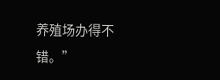养殖场办得不错。”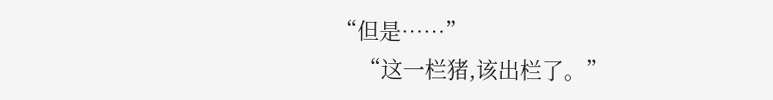“但是……”
    “这一栏猪,该出栏了。”